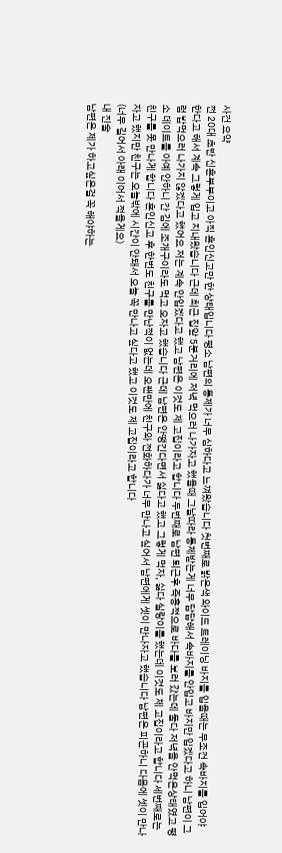사건 요약
전 20대 초반 신혼부부이고 아직 혼인신고만 한 상태입니다 평소 남편의 통제가 너무 심하다고 느껴왔습니다 첫번째로 밝은색 와이드 트레이닝 바지를 입을때는 무조건 속바지를 입어야 한다고 해서 계속 그렇게 입고 지내왔습니다 근데 최근 집앞 5분거리에 저녁 먹으러 나가자고 했을때 그날따라 통제받는게 너무 답답해서 속바지를 안입고 바지만 입겠다고 하니 남편이 그럼 밥먹으러 나가지 않겠다고 했어요 저는 계속 안입겠다고 했고 남편은 이것도 제 고집이라고 합니다 두번째로 남편 퇴근후 즉흥적으로 바다를 보러 갔는데 둘다 저녁을 안먹은상태였고 평소 데이트를 아예 안하니 간 김에 조개구이라도 먹고 오자고 했습니다 근데 남편은 안땡긴다면서 싫다고 했고 그렇게 먹자, 싫다 실랑이를 했는데 이것도 제 고집이라고 합니다 세번째로는 친구를 못 만나게 합니다 혼인신고 후 한번도 친구를 만난적이 없는데 오랜만에 친구와 전화하다가 너무 만나고 싶어서 남편에게 셋이 만나자고 했습니다 남편은 피곤하니 다음에 셋이 만나자고 했지만 친구는 오늘밖에 시간이 안돼서 오늘 꼭 만나고 싶다고 했고 이것도 제 고집이라고 합니다
(너무 길어서 아래 이어서 적을게요)
내 진술
남편은 제가 하고싶은걸 꼭 해야하는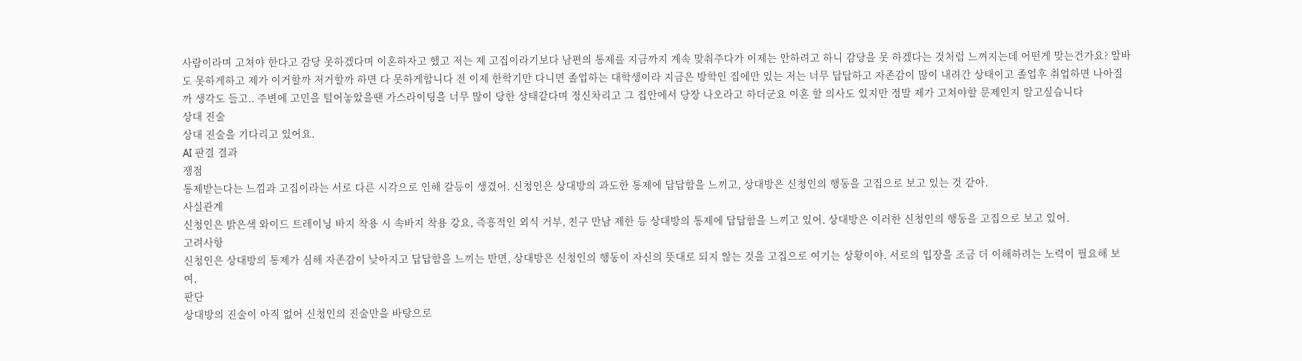사람이라며 고쳐야 한다고 감당 못하겠다며 이혼하자고 했고 저는 제 고집이라기보다 남편의 통제를 지금까지 계속 맞춰주다가 이제는 안하려고 하니 감당을 못 하겠다는 것처럼 느껴지는데 어떤게 맞는건가요? 알바도 못하게하고 제가 이거할까 저거할까 하면 다 못하게합니다 전 이제 한학기만 다니면 졸업하는 대학생이라 지금은 방학인 집에만 있는 저는 너무 답답하고 자존감이 많이 내려간 상태이고 졸업후 취업하면 나아질까 생각도 들고.. 주변에 고민을 털어놓았을땐 가스라이팅을 너무 많이 당한 상태같다며 정신차리고 그 집안에서 당장 나오라고 하더군요 이혼 할 의사도 있지만 정말 제가 고쳐야할 문제인지 알고싶습니다
상대 진술
상대 진술을 기다리고 있어요.
AI 판결 결과
쟁점
통제받는다는 느낌과 고집이라는 서로 다른 시각으로 인해 갈등이 생겼어. 신청인은 상대방의 과도한 통제에 답답함을 느끼고, 상대방은 신청인의 행동을 고집으로 보고 있는 것 같아.
사실관계
신청인은 밝은색 와이드 트레이닝 바지 착용 시 속바지 착용 강요, 즉흥적인 외식 거부, 친구 만남 제한 등 상대방의 통제에 답답함을 느끼고 있어. 상대방은 이러한 신청인의 행동을 고집으로 보고 있어.
고려사항
신청인은 상대방의 통제가 심해 자존감이 낮아지고 답답함을 느끼는 반면, 상대방은 신청인의 행동이 자신의 뜻대로 되지 않는 것을 고집으로 여기는 상황이야. 서로의 입장을 조금 더 이해하려는 노력이 필요해 보여.
판단
상대방의 진술이 아직 없어 신청인의 진술만을 바탕으로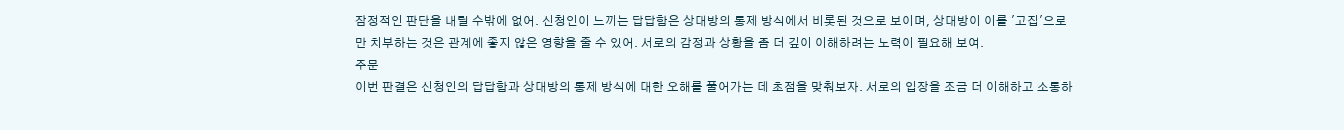잠정적인 판단을 내릴 수밖에 없어. 신청인이 느끼는 답답함은 상대방의 통제 방식에서 비롯된 것으로 보이며, 상대방이 이를 '고집'으로만 치부하는 것은 관계에 좋지 않은 영향을 줄 수 있어. 서로의 감정과 상황을 좀 더 깊이 이해하려는 노력이 필요해 보여.
주문
이번 판결은 신청인의 답답함과 상대방의 통제 방식에 대한 오해를 풀어가는 데 초점을 맞춰보자. 서로의 입장을 조금 더 이해하고 소통하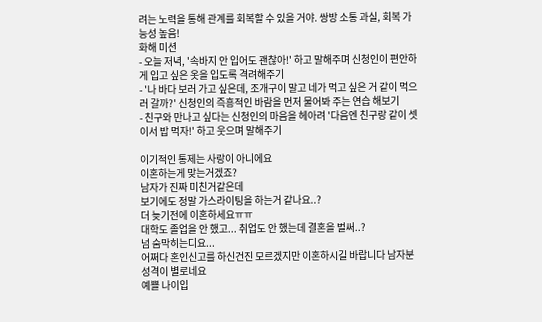려는 노력을 통해 관계를 회복할 수 있을 거야. 쌍방 소통 과실, 회복 가능성 높음!
화해 미션
- 오늘 저녁, '속바지 안 입어도 괜찮아!' 하고 말해주며 신청인이 편안하게 입고 싶은 옷을 입도록 격려해주기
- '나 바다 보러 가고 싶은데, 조개구이 말고 네가 먹고 싶은 거 같이 먹으러 갈까?' 신청인의 즉흥적인 바람을 먼저 물어봐 주는 연습 해보기
- 친구와 만나고 싶다는 신청인의 마음을 헤아려 '다음엔 친구랑 같이 셋이서 밥 먹자!' 하고 웃으며 말해주기

이기적인 통제는 사랑이 아니에요
이혼하는게 맞는거겠죠?
남자가 진짜 미친거같은데
보기에도 정말 가스라이팅을 하는거 같나요..?
더 늦기전에 이혼하세요ㅠㅠ
대학도 졸업을 안 했고... 취업도 안 했는데 결혼을 벌써..?
넘 숨막히는디요...
어쩌다 혼인신고를 하신건진 모르겠지만 이혼하시길 바랍니다 남자분 성격이 별로네요
예쁠 나이입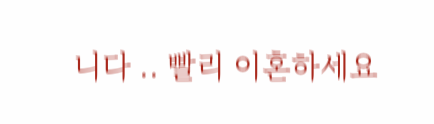니다 .. 빨리 이혼하세요